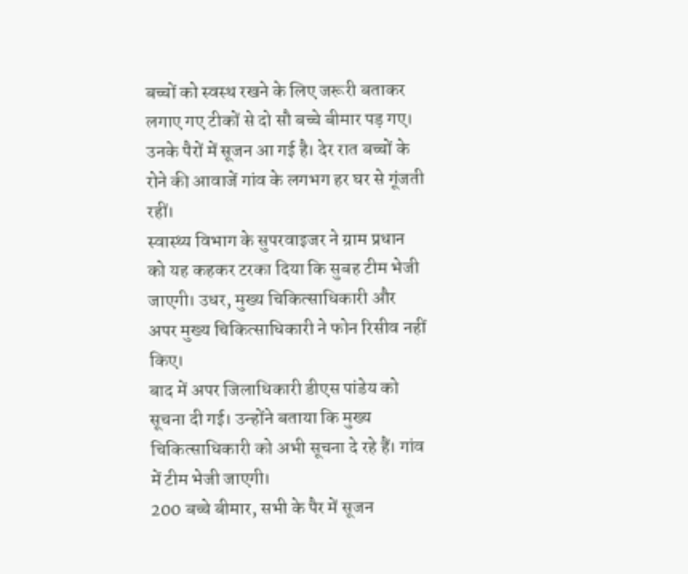बच्चों को स्वस्थ रखने के लिए जरूरी बताकर लगाए गए टीकों से दो सौ बच्चे बीमार पड़ गए। उनके पैरों में सूजन आ गई है। देर रात बच्चों के रोने की आवाजें गांव के लगभग हर घर से गूंजती रहीं।
स्वास्थ्य विभाग के सुपरवाइजर ने ग्राम प्रधान को यह कहकर टरका दिया कि सुबह टीम भेजी जाएगी। उधर, मुख्य चिकित्साधिकारी और अपर मुख्य चिकित्साधिकारी ने फोन रिसीव नहीं किए।
बाद में अपर जिलाधिकारी डीएस पांडेय को सूचना दी गई। उन्होंने बताया कि मुख्य चिकित्साधिकारी को अभी सूचना दे रहे हैं। गांव में टीम भेजी जाएगी।
200 बच्चे बीमार, सभी के पैर में सूजन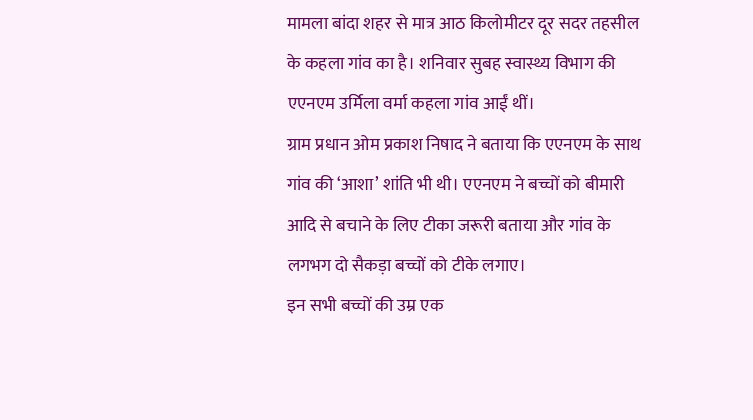मामला बांदा शहर से मात्र आठ किलोमीटर दूर सदर तहसील के कहला गांव का है। शनिवार सुबह स्वास्थ्य विभाग की एएनएम उर्मिला वर्मा कहला गांव आईं थीं।
ग्राम प्रधान ओम प्रकाश निषाद ने बताया कि एएनएम के साथ गांव की ‘आशा’ शांति भी थी। एएनएम ने बच्चों को बीमारी आदि से बचाने के लिए टीका जरूरी बताया और गांव के लगभग दो सैकड़ा बच्चों को टीके लगाए।
इन सभी बच्चों की उम्र एक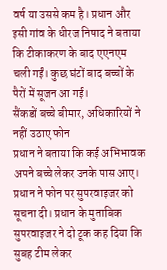वर्ष या उससे कम है। प्रधान और इसी गांव के धीरज निषाद ने बताया कि टीकाकरण के बाद एएनएम चली गईं। कुछ घंटों बाद बच्चों के पैरों में सूजन आ गई।
सैंकडों बच्चे बीमार, अधिकारियों ने नहीं उठाए फोन
प्रधान ने बताया कि कई अभिभावक अपने बच्चे लेकर उनके पास आए। प्रधान ने फोन पर सुपरवाइजर को सूचना दी। प्रधान के मुताबिक सुपरवाइजर ने दो टूक कह दिया कि सुबह टीम लेकर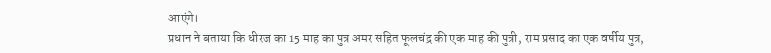आएंगे।
प्रधान ने बताया कि धीरज का 15 माह का पुत्र अमर सहित फूलचंद्र की एक माह की पुत्री, राम प्रसाद का एक वर्षीय पुत्र,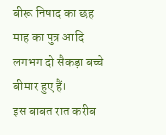बीरू निषाद का छह माह का पुत्र आदि लगभग दो सैकड़ा बच्चे बीमार हुए हैं।
इस बाबत रात करीब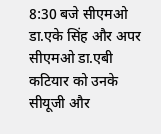8:30 बजे सीएमओ डा.एके सिंह और अपर सीएमओ डा.एबी कटियार को उनके सीयूजी और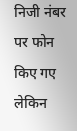निजी नंबर पर फोन किए गए लेकिन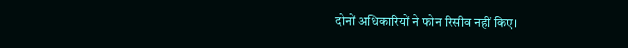दोनों अधिकारियों ने फोन रिसीव नहीं किए।